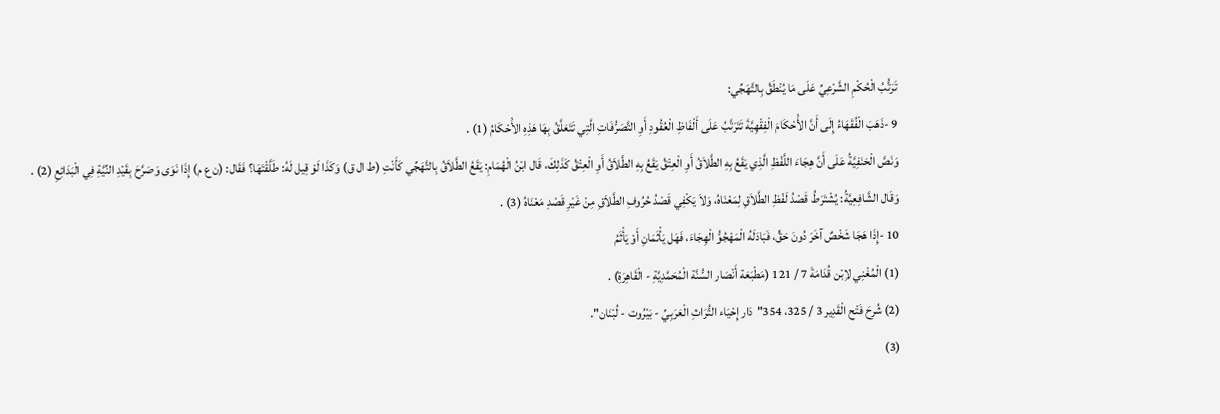تَرَتُّبُ الْحُكْمِ الشَّرْعِيِّ عَلَى مَا يُنْطَقُ بِالتَّهَجِّي:
9 -ذَهَبَ الْفُقَهَاءُ إِلَى أَنَّ الأَْحْكَامَ الْفِقْهِيَّةَ تَتَرَتَّبُ عَلَى أَلْفَاظِ الْعُقُودِ أَوِ التَّصَرُّفَاتِ الَّتِي تَتَعَلَّقُ بِهَا هَذِهِ الأَْحْكَامُ (1) .
وَنَصَّ الْحَنَفِيَّةُ عَلَى أَنَّ هِجَاءَ اللَّفْظِ الَّذِي يَقَعُ بِهِ الطَّلاَقُ أَوِ الْعِتْقُ يَقَعُ بِهِ الطَّلاَقُ أَوِ الْعِتْقُ كَذَلِكَ، قَال ابْنُ الْهُمَامِ: يَقَعُ الطَّلاَقُ بِالتَّهَجِّي كَأَنْتِ (ط ال ق) وَكَذَا لَوْ قِيل لَهُ: طَلَّقْتَهَا؟ فَقَال: (ن ع م) إِذَا نَوَى وَصَرَّحَ بِقَيْدِ النِّيَّةِ فِي الْبَدَائِعِ (2) .
وَقَال الشَّافِعِيَّةُ: يُشْتَرَطُ قَصْدُ لَفْظِ الطَّلاَقِ لِمَعْنَاهُ، وَلاَ يَكْفِي قَصْدُ حُرُوفِ الطَّلاَقِ مِنْ غَيْرِ قَصْدِ مَعْنَاهُ (3) .
10 -إِذَا هَجَا شَخْصٌ آخَرَ دُونَ حَقٍّ، فَبَادَلَهُ الْمَهْجُوُّ الْهِجَاءَ، فَهَل يَأْثَمَانِ أَوْ يَأْثَمُ
(1) الْمُغْنِي لاِبْن قُدَامَةَ 7 / 121 (مَطْبَعَة أَنْصَار السُّنَّة الْمُحَمَّدِيَّةِ - الْقَاهِرَةِ) .
(2) شُرِحَ فَتْح الْقَدِير 3 / 325، 354"دَار إِحْيَاء التُّرَاثِ الْعَرَبِيِّ - بَيْرُوت - لُبْنَان".
(3)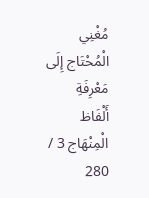مُغْنِي الْمُحْتَاج إِلَى مَعْرِفَةِ أَلْفَاظ الْمِنْهَاج 3 / 280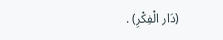(دَار الْفِكْرِ) .